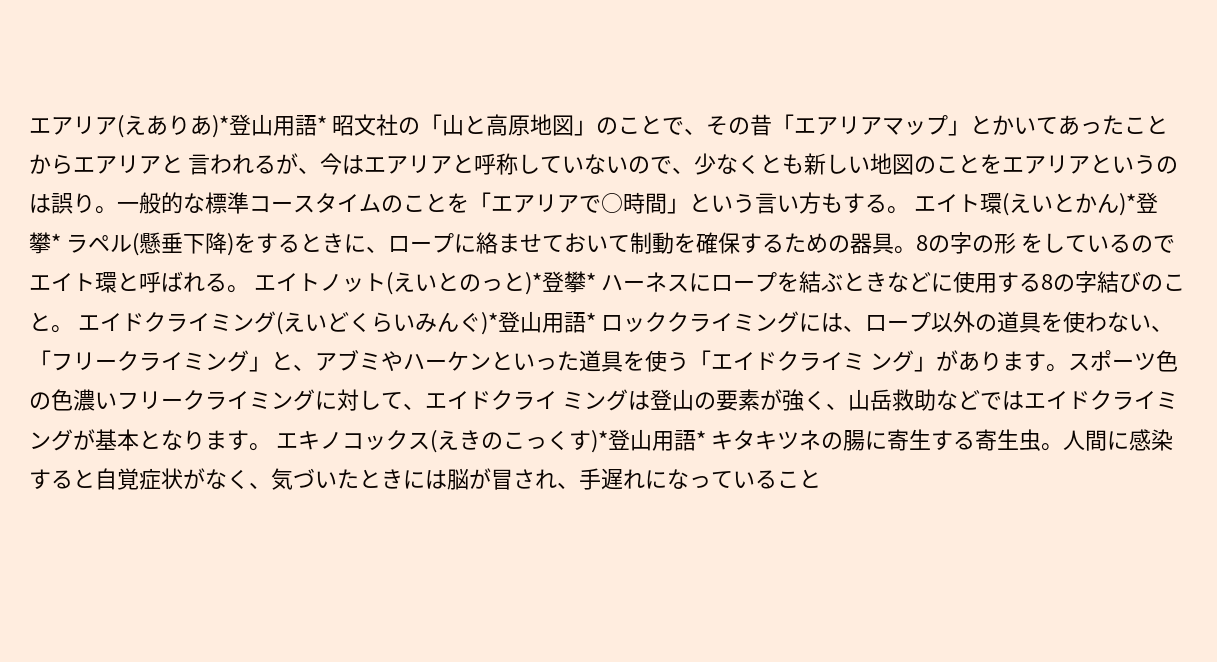エアリア(えありあ)*登山用語* 昭文社の「山と高原地図」のことで、その昔「エアリアマップ」とかいてあったことからエアリアと 言われるが、今はエアリアと呼称していないので、少なくとも新しい地図のことをエアリアというの は誤り。一般的な標準コースタイムのことを「エアリアで○時間」という言い方もする。 エイト環(えいとかん)*登攀* ラペル(懸垂下降)をするときに、ロープに絡ませておいて制動を確保するための器具。8の字の形 をしているのでエイト環と呼ばれる。 エイトノット(えいとのっと)*登攀* ハーネスにロープを結ぶときなどに使用する8の字結びのこと。 エイドクライミング(えいどくらいみんぐ)*登山用語* ロッククライミングには、ロープ以外の道具を使わない、 「フリークライミング」と、アブミやハーケンといった道具を使う「エイドクライミ ング」があります。スポーツ色の色濃いフリークライミングに対して、エイドクライ ミングは登山の要素が強く、山岳救助などではエイドクライミングが基本となります。 エキノコックス(えきのこっくす)*登山用語* キタキツネの腸に寄生する寄生虫。人間に感染すると自覚症状がなく、気づいたときには脳が冒され、手遅れになっていること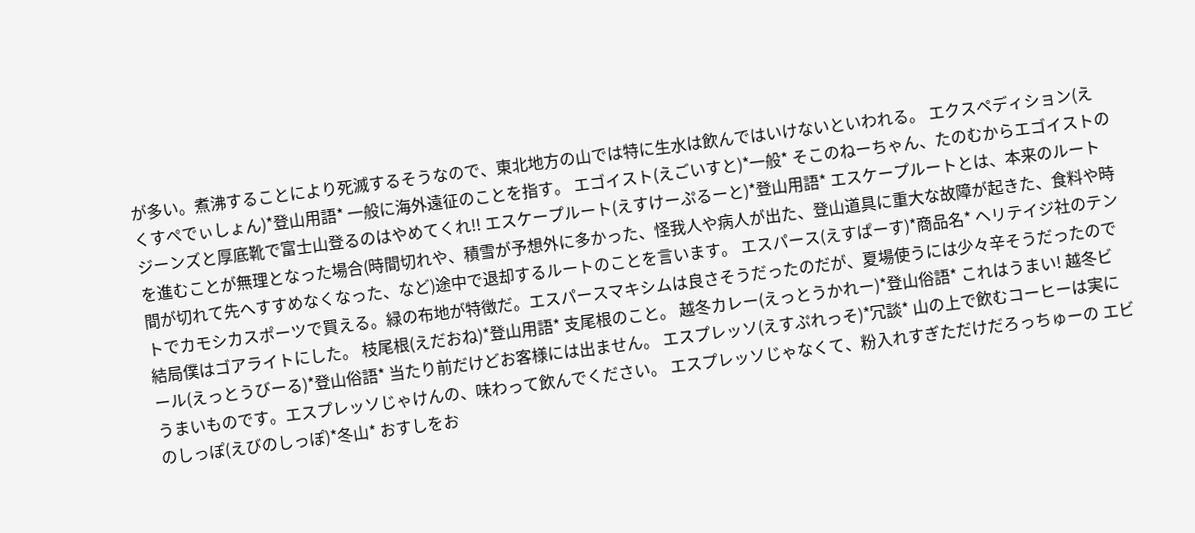が多い。煮沸することにより死滅するそうなので、東北地方の山では特に生水は飲んではいけないといわれる。 エクスペディション(えくすぺでぃしょん)*登山用語* 一般に海外遠征のことを指す。 エゴイスト(えごいすと)*一般* そこのねーちゃん、たのむからエゴイストのジーンズと厚底靴で富士山登るのはやめてくれ!! エスケープルート(えすけーぷるーと)*登山用語* エスケープルートとは、本来のルートを進むことが無理となった場合(時間切れや、積雪が予想外に多かった、怪我人や病人が出た、登山道具に重大な故障が起きた、食料や時間が切れて先へすすめなくなった、など)途中で退却するルートのことを言います。 エスパース(えすぱーす)*商品名* ヘリテイジ社のテントでカモシカスポーツで買える。緑の布地が特徴だ。エスパースマキシムは良さそうだったのだが、夏場使うには少々辛そうだったので結局僕はゴアライトにした。 枝尾根(えだおね)*登山用語* 支尾根のこと。 越冬カレー(えっとうかれー)*登山俗語* これはうまい! 越冬ビール(えっとうびーる)*登山俗語* 当たり前だけどお客様には出ません。 エスプレッソ(えすぷれっそ)*冗談* 山の上で飲むコーヒーは実にうまいものです。エスプレッソじゃけんの、味わって飲んでください。 エスプレッソじゃなくて、粉入れすぎただけだろっちゅーの エビのしっぽ(えびのしっぽ)*冬山* おすしをお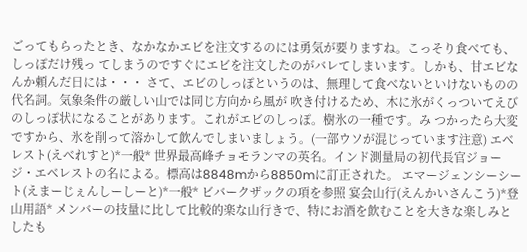ごってもらったとき、なかなかエビを注文するのには勇気が要りますね。こっそり食べても、しっぽだけ残っ てしまうのですぐにエビを注文したのがバレてしまいます。しかも、甘エビなんか頼んだ日には・・・ さて、エビのしっぽというのは、無理して食べないといけないものの代名詞。気象条件の厳しい山では同じ方向から風が 吹き付けるため、木に氷がくっついてえびのしっぽ状になることがあります。これがエビのしっぽ。樹氷の一種です。み つかったら大変ですから、氷を削って溶かして飲んでしまいましょう。(一部ウソが混じっています注意) エベレスト(えべれすと)*一般* 世界最高峰チョモランマの英名。インド測量局の初代長官ジョージ・エベレストの名による。標高は8848mから8850mに訂正された。 エマージェンシーシート(えまーじぇんしーしーと)*一般* ビバークザックの項を参照 宴会山行(えんかいさんこう)*登山用語* メンバーの技量に比して比較的楽な山行きで、特にお酒を飲むことを大きな楽しみとしたも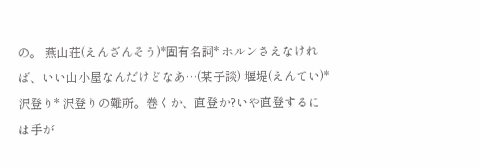の。 燕山荘(えんざんそう)*固有名詞* ホルンさえなければ、いい山小屋なんだけどなあ…(某子談) 堰堤(えんてい)*沢登り* 沢登りの難所。巻くか、直登か?いや直登するには手が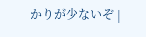かりが少ないぞ |